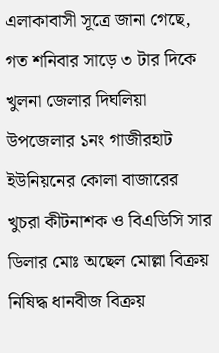এলাকাবাসী সূত্রে জানা গেছে, গত শনিবার সাড়ে ৩ টার দিকে খুলনা জেলার দিঘলিয়া উপজেলার ১নং গাজীরহাট ইউনিয়নের কোলা বাজারের খুচরা কীটনাশক ও বিএডিসি সার ডিলার মোঃ অছেল মোল্লা বিক্রয় নিষিদ্ধ ধানবীজ বিক্রয়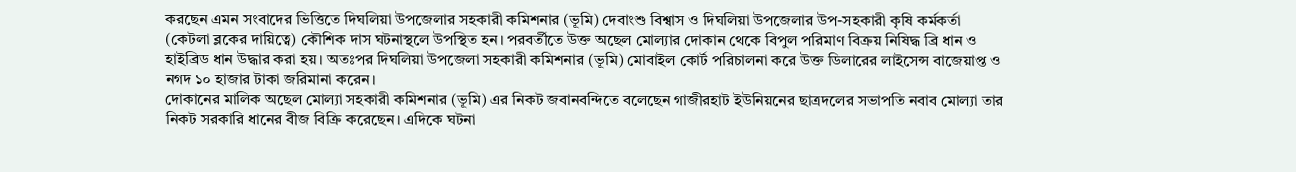করছেন এমন সংবাদের ভিত্তিতে দিঘলিয়া উপজেলার সহকারী কমিশনার (ভূমি) দেবাংশু বিশ্বাস ও দিঘলিয়া উপজেলার উপ-সহকারী কৃষি কর্মকর্তা (কেটলা ব্লকের দায়িত্বে) কৌশিক দাস ঘটনাস্থলে উপস্থিত হন। পরবর্তীতে উক্ত অছেল মোল্যার দোকান থেকে বিপুল পরিমাণ বিক্রয় নিষিদ্ধ ব্রি ধান ও হাইব্রিড ধান উদ্ধার করা হয়। অতঃপর দিঘলিয়া উপজেলা সহকারী কমিশনার (ভূমি) মোবাইল কোর্ট পরিচালনা করে উক্ত ডিলারের লাইসেন্স বাজেয়াপ্ত ও নগদ ১০ হাজার টাকা জরিমানা করেন।
দোকানের মালিক অছেল মোল্যা সহকারী কমিশনার (ভূমি) এর নিকট জবানবন্দিতে বলেছেন গাজীরহাট ইউনিয়নের ছাত্রদলের সভাপতি নবাব মোল্যা তার নিকট সরকারি ধানের বীজ বিক্রি করেছেন। এদিকে ঘটনা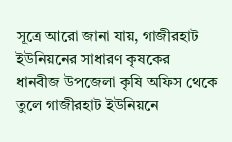সূত্রে আরো জানা যায়, গাজীরহাট ইউনিয়নের সাধারণ কৃষকের ধানবীজ উপজেলা কৃষি অফিস থেকে তুলে গাজীরহাট ইউনিয়নে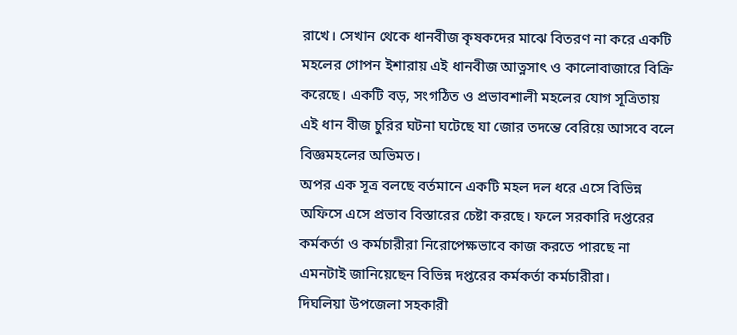রাখে। সেখান থেকে ধানবীজ কৃষকদের মাঝে বিতরণ না করে একটি মহলের গোপন ইশারায় এই ধানবীজ আত্নসাৎ ও কালোবাজারে বিক্রি করেছে। একটি বড়, সংগঠিত ও প্রভাবশালী মহলের যোগ সূত্রিতায় এই ধান বীজ চুরির ঘটনা ঘটেছে যা জোর তদন্তে বেরিয়ে আসবে বলে বিজ্ঞমহলের অভিমত।
অপর এক সূত্র বলছে বর্তমানে একটি মহল দল ধরে এসে বিভিন্ন অফিসে এসে প্রভাব বিস্তারের চেষ্টা করছে। ফলে সরকারি দপ্তরের কর্মকর্তা ও কর্মচারীরা নিরোপেক্ষভাবে কাজ করতে পারছে না এমনটাই জানিয়েছেন বিভিন্ন দপ্তরের কর্মকর্তা কর্মচারীরা।
দিঘলিয়া উপজেলা সহকারী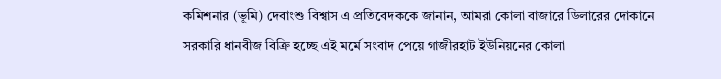কমিশনার (ভূমি) দেবাংশু বিশ্বাস এ প্রতিবেদককে জানান, আমরা কোলা বাজারে ডিলারের দোকানে সরকারি ধানবীজ বিক্রি হচ্ছে এই মর্মে সংবাদ পেয়ে গাজীরহাট ইউনিয়নের কোলা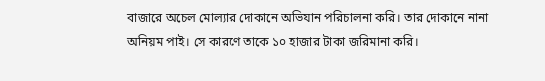বাজারে অচেল মোল্যার দোকানে অভিযান পরিচালনা করি। তার দোকানে নানা অনিয়ম পাই। সে কারণে তাকে ১০ হাজার টাকা জরিমানা করি।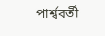পার্শ্ববর্তী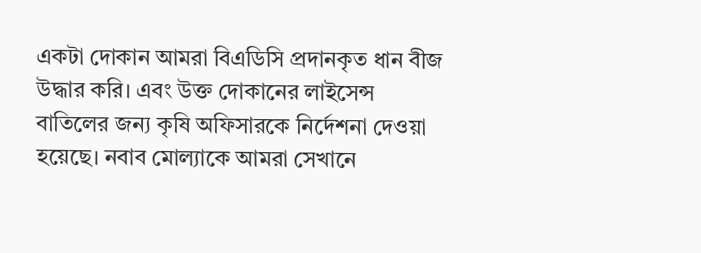একটা দোকান আমরা বিএডিসি প্রদানকৃত ধান বীজ উদ্ধার করি। এবং উক্ত দোকানের লাইসেন্স বাতিলের জন্য কৃষি অফিসারকে নির্দেশনা দেওয়া হয়েছে। নবাব মোল্যাকে আমরা সেখানে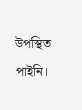উপস্থিত পাইনি।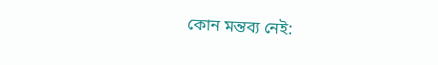কোন মন্তব্য নেই: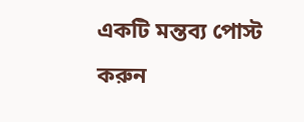একটি মন্তব্য পোস্ট করুন